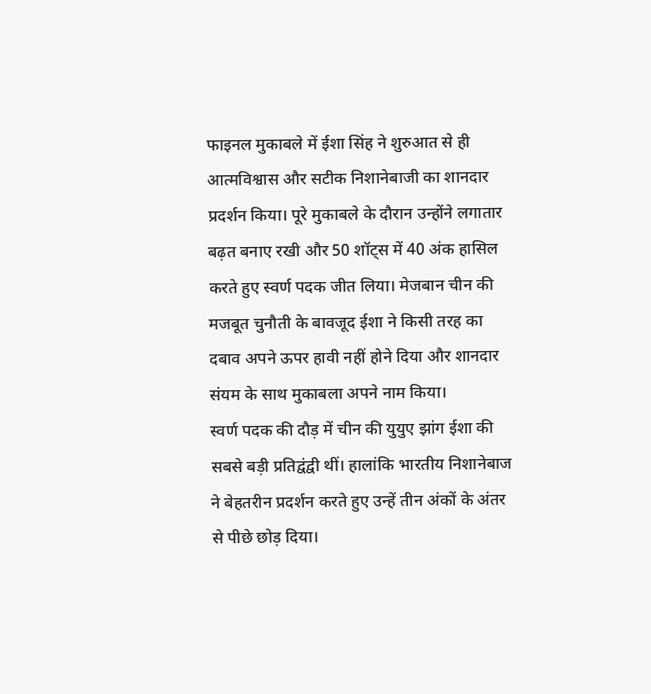फाइनल मुकाबले में ईशा सिंह ने शुरुआत से ही आत्मविश्वास और सटीक निशानेबाजी का शानदार प्रदर्शन किया। पूरे मुकाबले के दौरान उन्होंने लगातार बढ़त बनाए रखी और 50 शॉट्स में 40 अंक हासिल करते हुए स्वर्ण पदक जीत लिया। मेजबान चीन की मजबूत चुनौती के बावजूद ईशा ने किसी तरह का दबाव अपने ऊपर हावी नहीं होने दिया और शानदार संयम के साथ मुकाबला अपने नाम किया।
स्वर्ण पदक की दौड़ में चीन की युयुए झांग ईशा की सबसे बड़ी प्रतिद्वंद्वी थीं। हालांकि भारतीय निशानेबाज ने बेहतरीन प्रदर्शन करते हुए उन्हें तीन अंकों के अंतर से पीछे छोड़ दिया।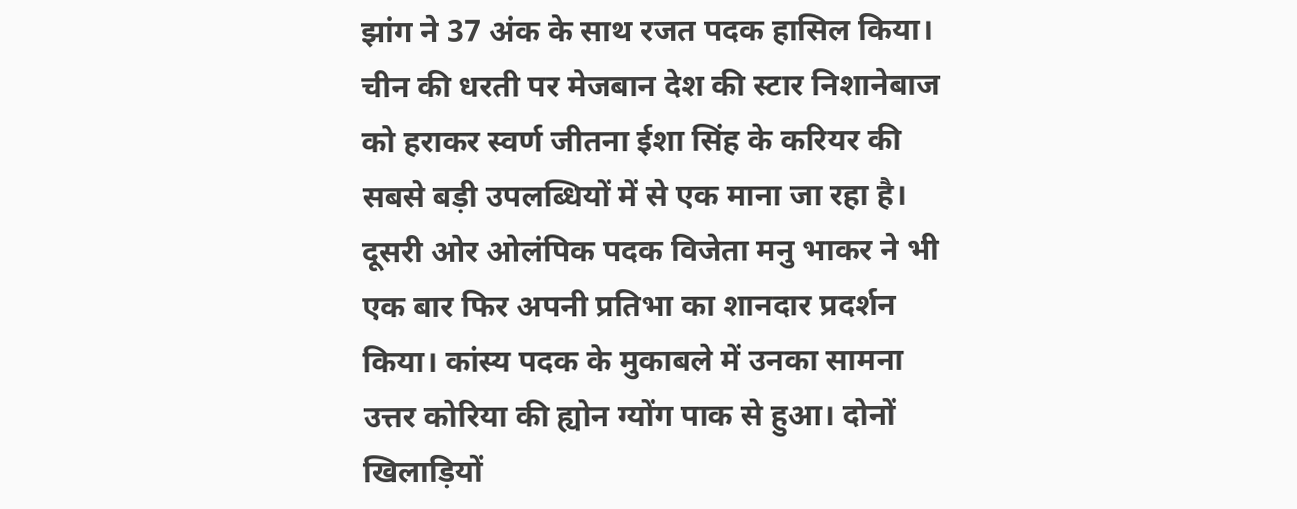झांग ने 37 अंक के साथ रजत पदक हासिल किया। चीन की धरती पर मेजबान देश की स्टार निशानेबाज को हराकर स्वर्ण जीतना ईशा सिंह के करियर की सबसे बड़ी उपलब्धियों में से एक माना जा रहा है।
दूसरी ओर ओलंपिक पदक विजेता मनु भाकर ने भी एक बार फिर अपनी प्रतिभा का शानदार प्रदर्शन किया। कांस्य पदक के मुकाबले में उनका सामना उत्तर कोरिया की ह्योन ग्योंग पाक से हुआ। दोनों खिलाड़ियों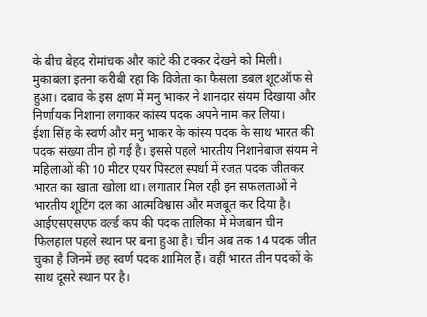के बीच बेहद रोमांचक और कांटे की टक्कर देखने को मिली। मुकाबला इतना करीबी रहा कि विजेता का फैसला डबल शूटऑफ से हुआ। दबाव के इस क्षण में मनु भाकर ने शानदार संयम दिखाया और निर्णायक निशाना लगाकर कांस्य पदक अपने नाम कर लिया।
ईशा सिंह के स्वर्ण और मनु भाकर के कांस्य पदक के साथ भारत की पदक संख्या तीन हो गई है। इससे पहले भारतीय निशानेबाज संयम ने महिलाओं की 10 मीटर एयर पिस्टल स्पर्धा में रजत पदक जीतकर भारत का खाता खोला था। लगातार मिल रही इन सफलताओं ने भारतीय शूटिंग दल का आत्मविश्वास और मजबूत कर दिया है।
आईएसएसएफ वर्ल्ड कप की पदक तालिका में मेजबान चीन फिलहाल पहले स्थान पर बना हुआ है। चीन अब तक 14 पदक जीत चुका है जिनमें छह स्वर्ण पदक शामिल हैं। वहीं भारत तीन पदकों के साथ दूसरे स्थान पर है।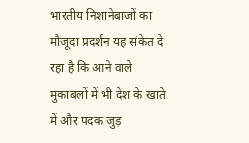भारतीय निशानेबाजों का मौजूदा प्रदर्शन यह संकेत दे रहा है कि आने वाले मुकाबलों में भी देश के खाते में और पदक जुड़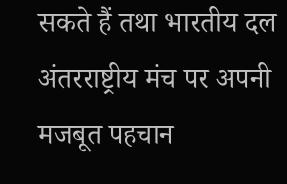सकते हैं तथा भारतीय दल अंतरराष्ट्रीय मंच पर अपनी मजबूत पहचान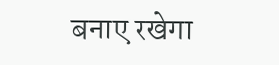बनाए रखेगा